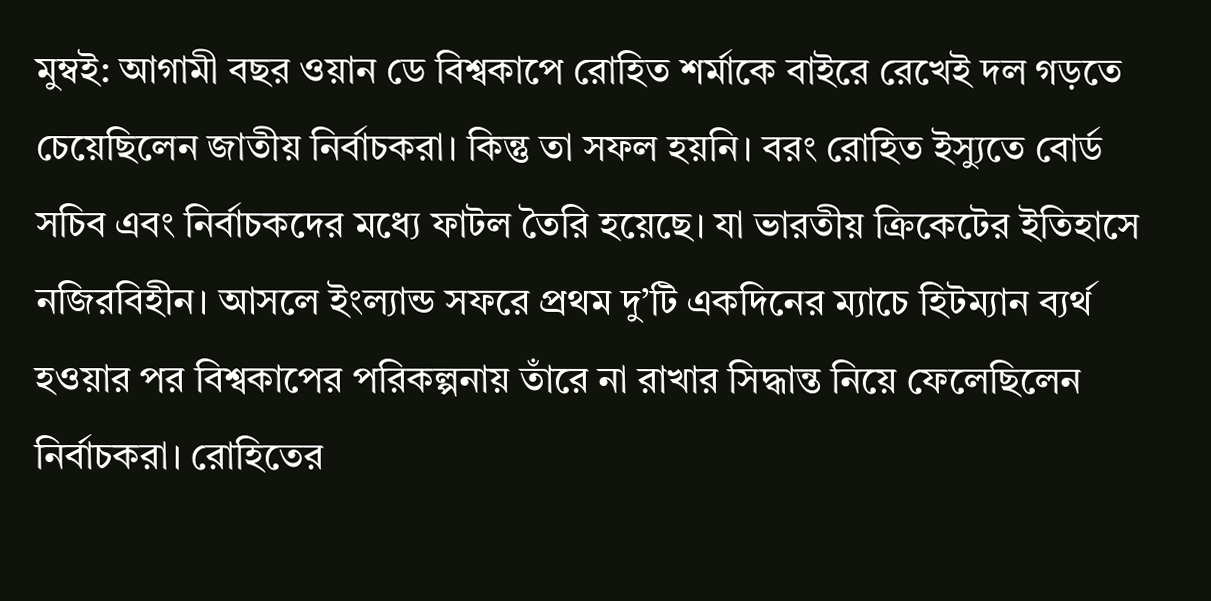মুম্বই: আগামী বছর ওয়ান ডে বিশ্বকাপে রোহিত শর্মাকে বাইরে রেখেই দল গড়তে চেয়েছিলেন জাতীয় নির্বাচকরা। কিন্তু তা সফল হয়নি। বরং রোহিত ইস্যুতে বোর্ড সচিব এবং নির্বাচকদের মধ্যে ফাটল তৈরি হয়েছে। যা ভারতীয় ক্রিকেটের ইতিহাসে নজিরবিহীন। আসলে ইংল্যান্ড সফরে প্রথম দু’টি একদিনের ম্যাচে হিটম্যান ব্যর্থ হওয়ার পর বিশ্বকাপের পরিকল্পনায় তাঁরে না রাখার সিদ্ধান্ত নিয়ে ফেলেছিলেন নির্বাচকরা। রোহিতের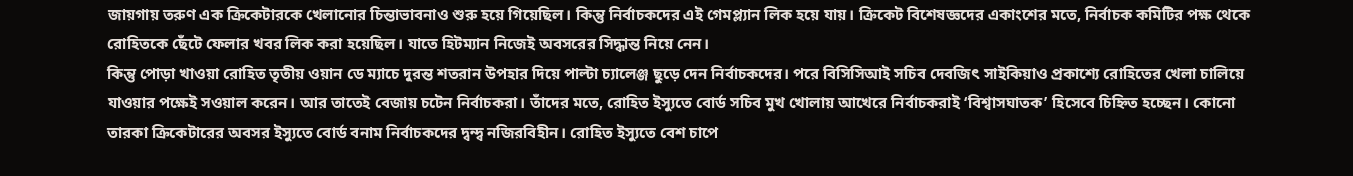জায়গায় তরুণ এক ক্রিকেটারকে খেলানোর চিন্তাভাবনাও শুরু হয়ে গিয়েছিল। কিন্তু নির্বাচকদের এই গেমপ্ল্যান লিক হয়ে যায়। ক্রিকেট বিশেষজ্ঞদের একাংশের মতে, নির্বাচক কমিটির পক্ষ থেকে রোহিতকে ছেঁটে ফেলার খবর লিক করা হয়েছিল। যাতে হিটম্যান নিজেই অবসরের সিদ্ধান্ত নিয়ে নেন।
কিন্তু পোড়া খাওয়া রোহিত তৃতীয় ওয়ান ডে ম্যাচে দুরন্ত শতরান উপহার দিয়ে পাল্টা চ্যালেঞ্জ ছুড়ে দেন নির্বাচকদের। পরে বিসিসিআই সচিব দেবজিৎ সাইকিয়াও প্রকাশ্যে রোহিতের খেলা চালিয়ে যাওয়ার পক্ষেই সওয়াল করেন। আর তাতেই বেজায় চটেন নির্বাচকরা। তাঁদের মতে, রোহিত ইস্যুতে বোর্ড সচিব মুখ খোলায় আখেরে নির্বাচকরাই ‘বিশ্বাসঘাতক’ হিসেবে চিহ্নিত হচ্ছেন। কোনো তারকা ক্রিকেটারের অবসর ইস্যুতে বোর্ড বনাম নির্বাচকদের দ্বন্দ্ব নজিরবিহীন। রোহিত ইস্যুতে বেশ চাপে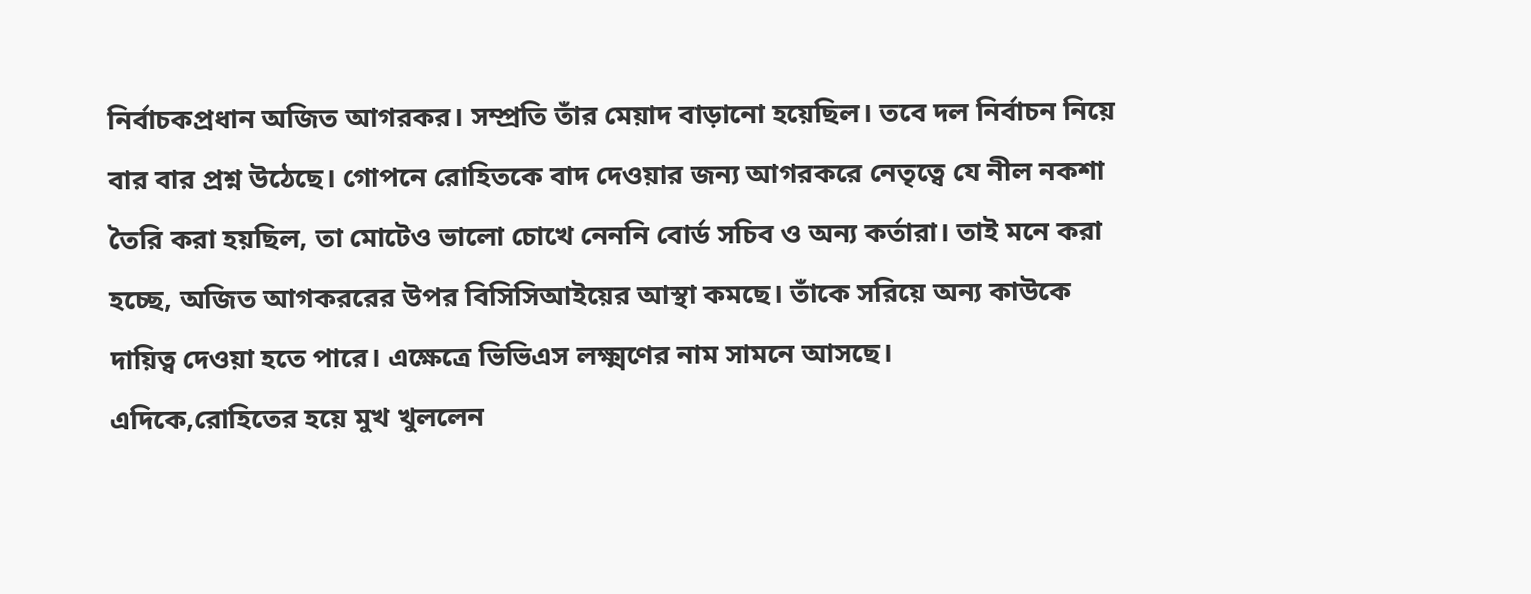নির্বাচকপ্রধান অজিত আগরকর। সম্প্রতি তাঁর মেয়াদ বাড়ানো হয়েছিল। তবে দল নির্বাচন নিয়ে বার বার প্রশ্ন উঠেছে। গোপনে রোহিতকে বাদ দেওয়ার জন্য আগরকরে নেতৃত্বে যে নীল নকশা তৈরি করা হয়ছিল, তা মোটেও ভালো চোখে নেননি বোর্ড সচিব ও অন্য কর্তারা। তাই মনে করা হচ্ছে, অজিত আগকররের উপর বিসিসিআইয়ের আস্থা কমছে। তাঁকে সরিয়ে অন্য কাউকে দায়িত্ব দেওয়া হতে পারে। এক্ষেত্রে ভিভিএস লক্ষ্মণের নাম সামনে আসছে।
এদিকে,রোহিতের হয়ে মুখ খুললেন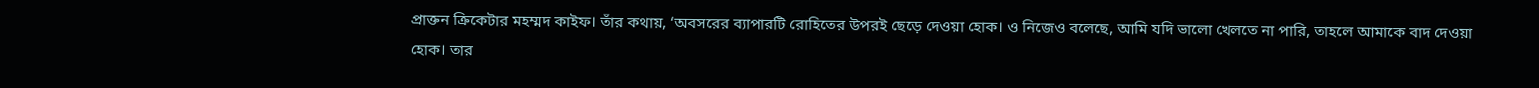প্রাক্তন ক্রিকেটার মহম্মদ কাইফ। তাঁর কথায়, ‘অবসরের ব্যাপারটি রোহিতের উপরই ছেড়ে দেওয়া হোক। ও নিজেও বলেছে, আমি যদি ভালো খেলতে না পারি, তাহলে আমাকে বাদ দেওয়া হোক। তার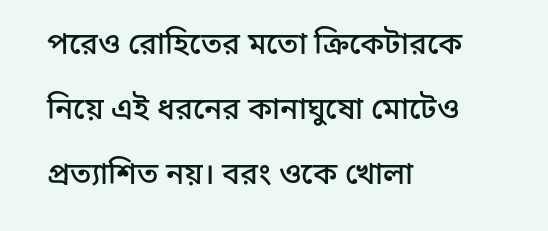পরেও রোহিতের মতো ক্রিকেটারকে নিয়ে এই ধরনের কানাঘুষো মোটেও প্রত্যাশিত নয়। বরং ওকে খোলা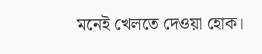মনেই খেলতে দেওয়া হোক।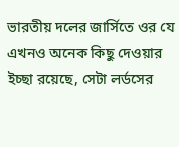ভারতীয় দলের জার্সিতে ওর যে এখনও অনেক কিছু দেওয়ার ইচ্ছা রয়েছে, সেটা লর্ডসের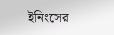ইনিংসের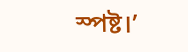স্পষ্ট।’